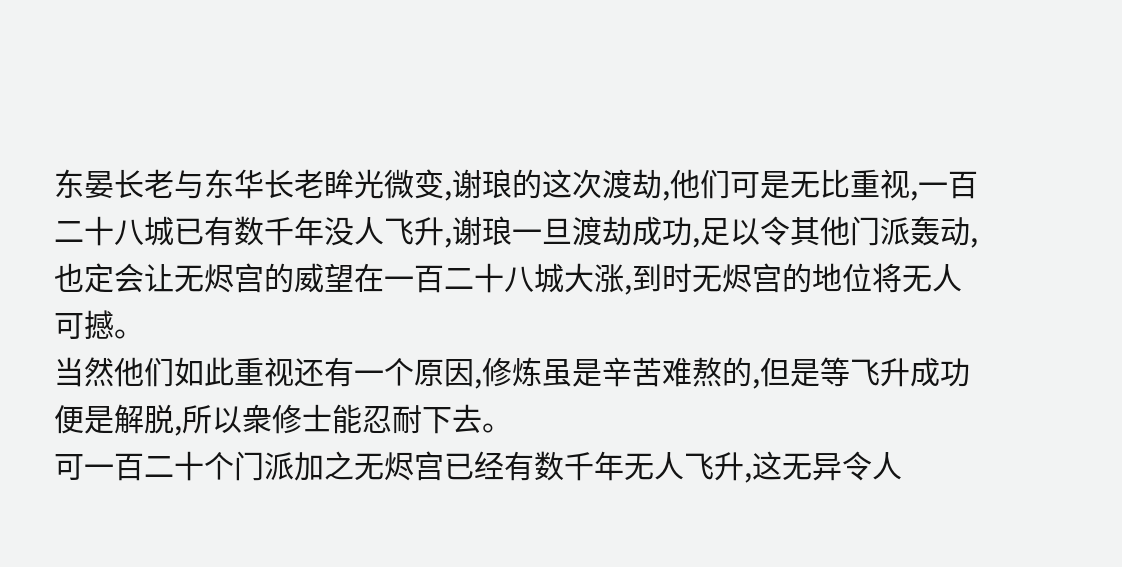东晏长老与东华长老眸光微变,谢琅的这次渡劫,他们可是无比重视,一百二十八城已有数千年没人飞升,谢琅一旦渡劫成功,足以令其他门派轰动,也定会让无烬宫的威望在一百二十八城大涨,到时无烬宫的地位将无人可撼。
当然他们如此重视还有一个原因,修炼虽是辛苦难熬的,但是等飞升成功便是解脱,所以衆修士能忍耐下去。
可一百二十个门派加之无烬宫已经有数千年无人飞升,这无异令人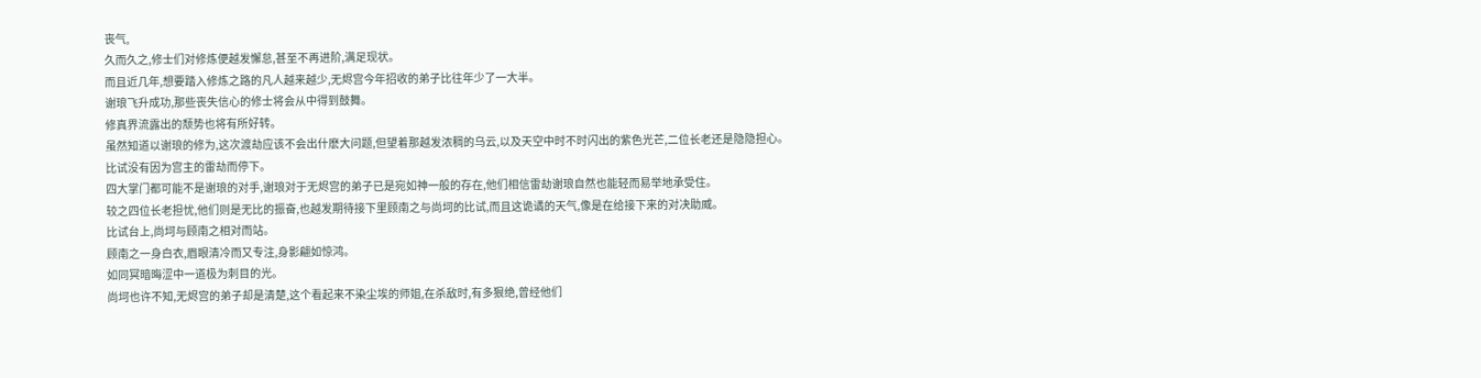丧气,
久而久之,修士们对修炼便越发懈怠,甚至不再进阶,满足现状。
而且近几年,想要踏入修炼之路的凡人越来越少,无烬宫今年招收的弟子比往年少了一大半。
谢琅飞升成功,那些丧失信心的修士将会从中得到鼓舞。
修真界流露出的颓势也将有所好转。
虽然知道以谢琅的修为,这次渡劫应该不会出什麽大问题,但望着那越发浓稠的乌云,以及天空中时不时闪出的紫色光芒,二位长老还是隐隐担心。
比试没有因为宫主的雷劫而停下。
四大掌门都可能不是谢琅的对手,谢琅对于无烬宫的弟子已是宛如神一般的存在,他们相信雷劫谢琅自然也能轻而易举地承受住。
较之四位长老担忧,他们则是无比的振奋,也越发期待接下里顾南之与尚坷的比试,而且这诡谲的天气,像是在给接下来的对决助威。
比试台上,尚坷与顾南之相对而站。
顾南之一身白衣,眉眼清冷而又专注,身影翩如惊鸿。
如同冥暗晦涩中一道极为刺目的光。
尚坷也许不知,无烬宫的弟子却是清楚,这个看起来不染尘埃的师姐,在杀敌时,有多狠绝,曾经他们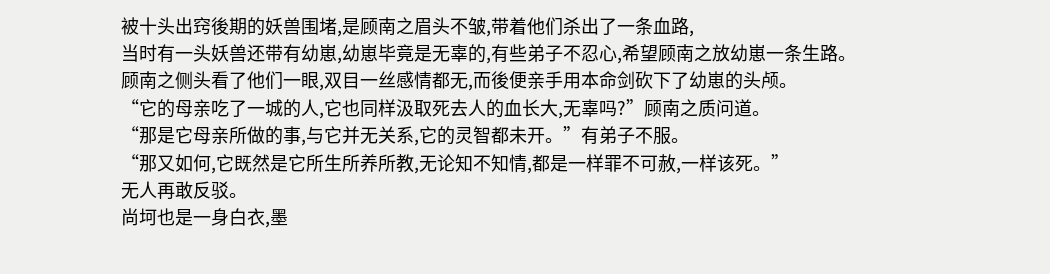被十头出窍後期的妖兽围堵,是顾南之眉头不皱,带着他们杀出了一条血路,
当时有一头妖兽还带有幼崽,幼崽毕竟是无辜的,有些弟子不忍心,希望顾南之放幼崽一条生路。
顾南之侧头看了他们一眼,双目一丝感情都无,而後便亲手用本命剑砍下了幼崽的头颅。
“它的母亲吃了一城的人,它也同样汲取死去人的血长大,无辜吗?”顾南之质问道。
“那是它母亲所做的事,与它并无关系,它的灵智都未开。”有弟子不服。
“那又如何,它既然是它所生所养所教,无论知不知情,都是一样罪不可赦,一样该死。”
无人再敢反驳。
尚坷也是一身白衣,墨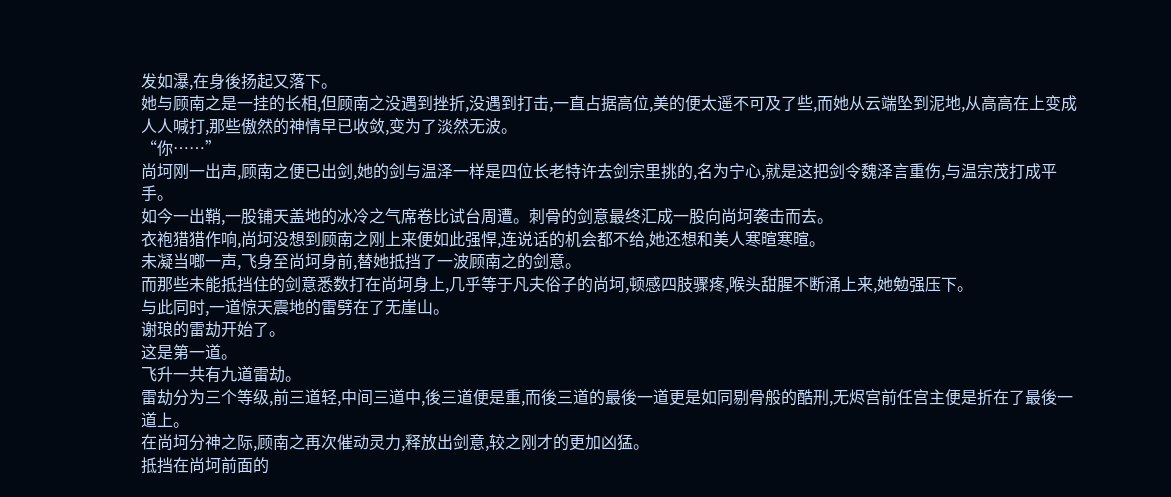发如瀑,在身後扬起又落下。
她与顾南之是一挂的长相,但顾南之没遇到挫折,没遇到打击,一直占据高位,美的便太遥不可及了些,而她从云端坠到泥地,从高高在上变成人人喊打,那些傲然的神情早已收敛,变为了淡然无波。
“你……”
尚坷刚一出声,顾南之便已出剑,她的剑与温泽一样是四位长老特许去剑宗里挑的,名为宁心,就是这把剑令魏泽言重伤,与温宗茂打成平手。
如今一出鞘,一股铺天盖地的冰冷之气席卷比试台周遭。刺骨的剑意最终汇成一股向尚坷袭击而去。
衣袍猎猎作响,尚坷没想到顾南之刚上来便如此强悍,连说话的机会都不给,她还想和美人寒暄寒暄。
未凝当啷一声,飞身至尚坷身前,替她抵挡了一波顾南之的剑意。
而那些未能抵挡住的剑意悉数打在尚坷身上,几乎等于凡夫俗子的尚坷,顿感四肢骤疼,喉头甜腥不断涌上来,她勉强压下。
与此同时,一道惊天震地的雷劈在了无崖山。
谢琅的雷劫开始了。
这是第一道。
飞升一共有九道雷劫。
雷劫分为三个等级,前三道轻,中间三道中,後三道便是重,而後三道的最後一道更是如同剔骨般的酷刑,无烬宫前任宫主便是折在了最後一道上。
在尚坷分神之际,顾南之再次催动灵力,释放出剑意,较之刚才的更加凶猛。
抵挡在尚坷前面的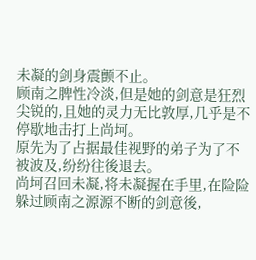未凝的剑身震颤不止。
顾南之脾性冷淡,但是她的剑意是狂烈尖锐的,且她的灵力无比敦厚,几乎是不停歇地击打上尚坷。
原先为了占据最佳视野的弟子为了不被波及,纷纷往後退去。
尚坷召回未凝,将未凝握在手里,在险险躲过顾南之源源不断的剑意後,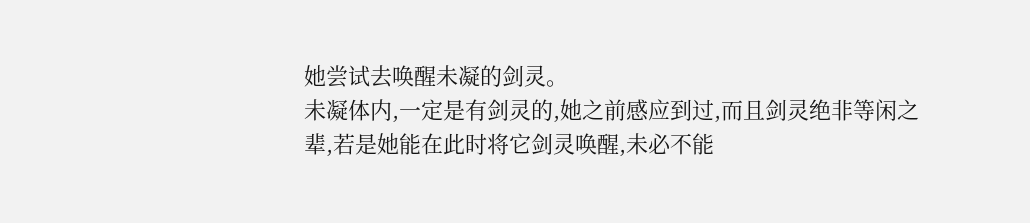她尝试去唤醒未凝的剑灵。
未凝体内,一定是有剑灵的,她之前感应到过,而且剑灵绝非等闲之辈,若是她能在此时将它剑灵唤醒,未必不能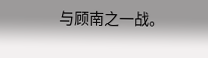与顾南之一战。